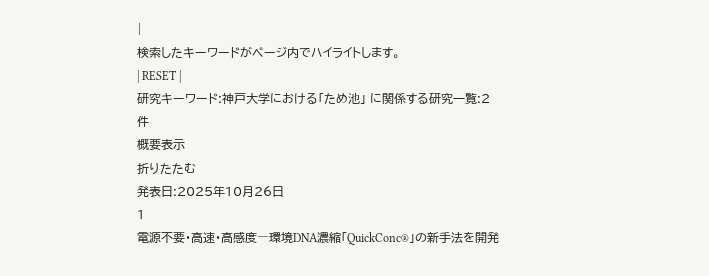|
検索したキーワードがページ内でハイライトします。
| RESET |
研究キーワード:神戸大学における「ため池」 に関係する研究一覧:2件
概要表示
折りたたむ
発表日:2025年10月26日
1
電源不要・高速・高感度―環境DNA濃縮「QuickConc®」の新手法を開発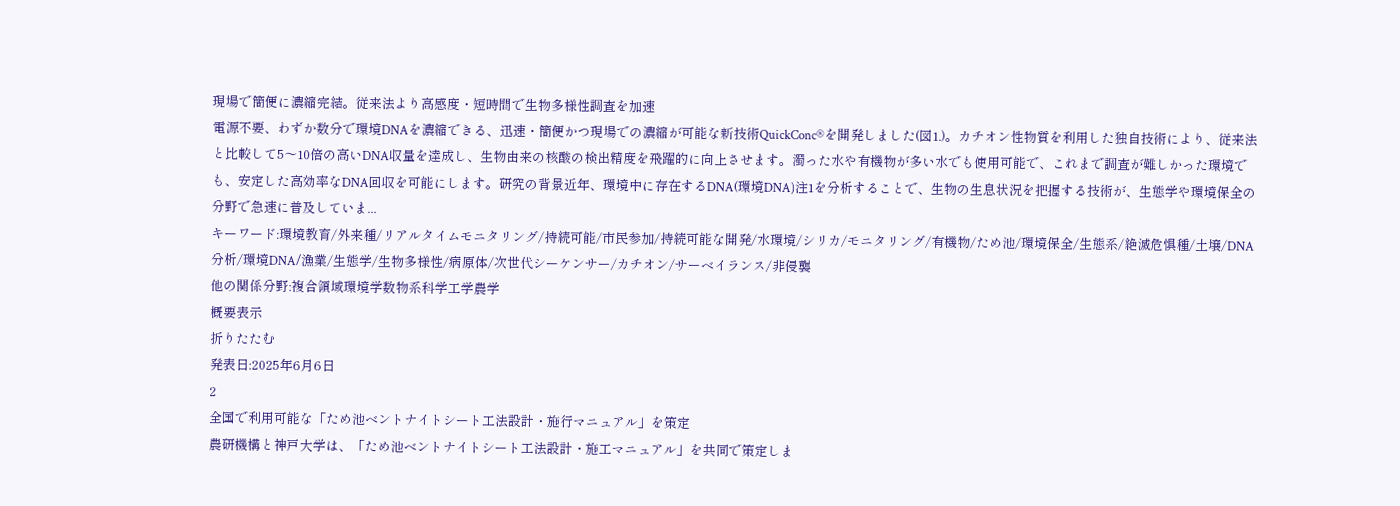現場で簡便に濃縮完結。従来法より高感度・短時間で生物多様性調査を加速
電源不要、わずか数分で環境DNAを濃縮できる、迅速・簡便かつ現場での濃縮が可能な新技術QuickConc®を開発しました(図1.)。カチオン性物質を利用した独自技術により、従来法と比較して5〜10倍の高いDNA収量を達成し、生物由来の核酸の検出精度を飛躍的に向上させます。濁った水や有機物が多い水でも使用可能で、これまで調査が難しかった環境でも、安定した高効率なDNA回収を可能にします。研究の背景近年、環境中に存在するDNA(環境DNA)注1を分析することで、生物の生息状況を把握する技術が、生態学や環境保全の分野で急速に普及していま...
キーワード:環境教育/外来種/リアルタイムモニタリング/持続可能/市民参加/持続可能な開発/水環境/シリカ/モニタリング/有機物/ため池/環境保全/生態系/絶滅危惧種/土壌/DNA分析/環境DNA/漁業/生態学/生物多様性/病原体/次世代シーケンサー/カチオン/サーベイランス/非侵襲
他の関係分野:複合領域環境学数物系科学工学農学
概要表示
折りたたむ
発表日:2025年6月6日
2
全国で利用可能な「ため池ベントナイトシート工法設計・施行マニュアル」を策定
農研機構と神戸大学は、「ため池ベントナイトシート工法設計・施工マニュアル」を共同で策定しま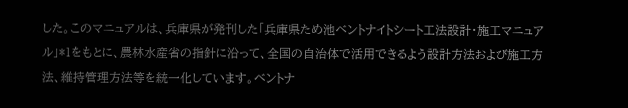した。このマニュアルは、兵庫県が発刊した「兵庫県ため池ベントナイトシート工法設計・施工マニュアル」*1をもとに、農林水産省の指針に沿って、全国の自治体で活用できるよう設計方法および施工方法、維持管理方法等を統一化しています。ベントナ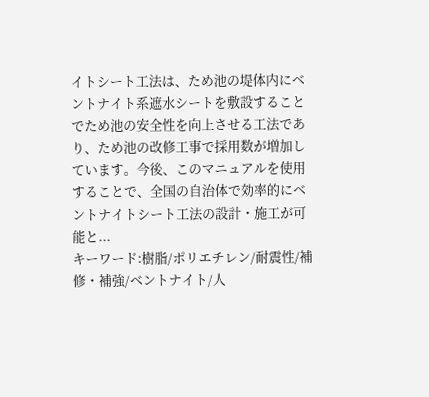イトシート工法は、ため池の堤体内にベントナイト系遮水シートを敷設することでため池の安全性を向上させる工法であり、ため池の改修工事で採用数が増加しています。今後、このマニュアルを使用することで、全国の自治体で効率的にベントナイトシート工法の設計・施工が可能と...
キーワード:樹脂/ポリエチレン/耐震性/補修・補強/ベントナイト/人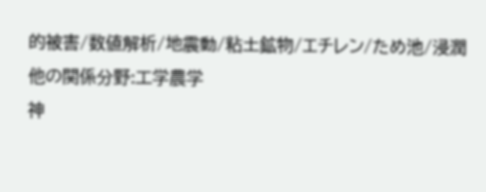的被害/数値解析/地震動/粘土鉱物/エチレン/ため池/浸潤
他の関係分野:工学農学
神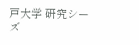戸大学 研究シーズ